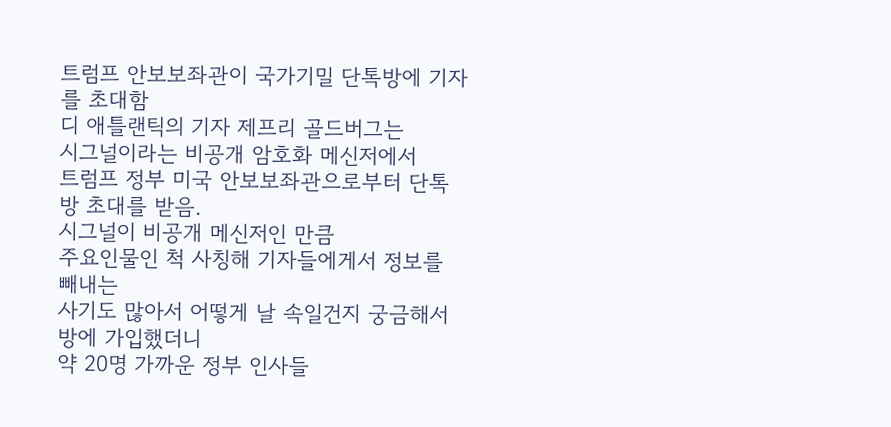트럼프 안보보좌관이 국가기밀 단톡방에 기자를 초대함
디 애틀랜틱의 기자 제프리 골드버그는
시그널이라는 비공개 암호화 메신저에서
트럼프 정부 미국 안보보좌관으로부터 단톡방 초대를 받음.
시그널이 비공개 메신저인 만큼
주요인물인 척 사칭해 기자들에게서 정보를 빼내는
사기도 많아서 어떻게 날 속일건지 궁금해서 방에 가입했더니
약 20명 가까운 정부 인사들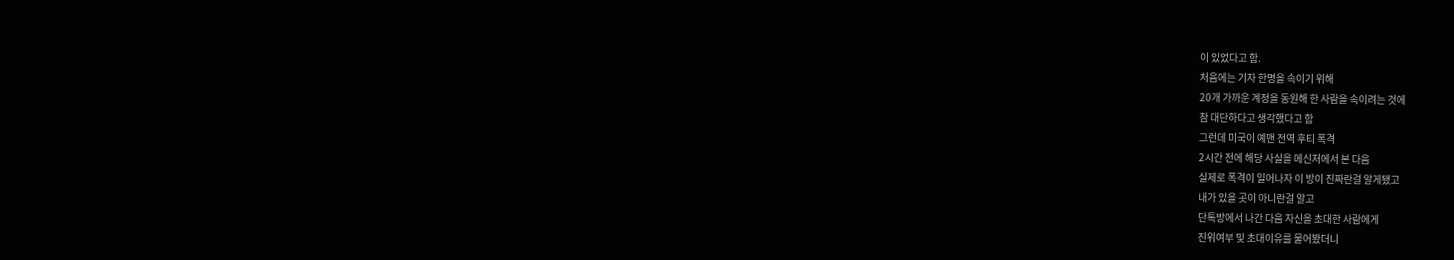이 있었다고 함.
처음에는 기자 한명을 속이기 위해
20개 가까운 계정을 동원해 한 사람을 속이려는 것에
참 대단하다고 생각했다고 함
그런데 미국이 예맨 전역 후티 폭격
2시간 전에 해당 사실을 메신저에서 본 다음
실제로 폭격이 일어나자 이 방이 진짜란걸 알게됐고
내가 있을 곳이 아니란걸 알고
단톡방에서 나간 다음 자신을 초대한 사람에게
진위여부 및 초대이유를 물어봤더니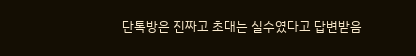단톡방은 진짜고 초대는 실수였다고 답변받음